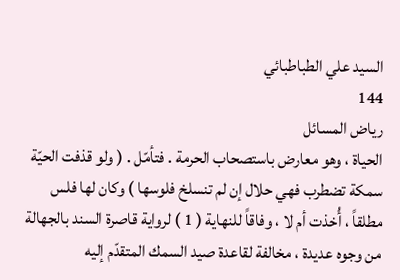السيد علي الطباطبائي
144
رياض المسائل
الحياة ، وهو معارض باستصحاب الحرمة . فتأمّل . ( ولو قذفت الحيّة سمكة تضطرب فهي حلال إن لم تنسلخ فلوسها ) وكان لها فلس مطلقاً ، أُخذت أم لا ، وفاقاً للنهاية ( 1 ) لرواية قاصرة السند بالجهالة من وجوه عديدة ، مخالفة لقاعدة صيد السمك المتقدّم إليه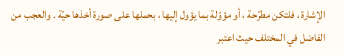الإشارة ، فلتكن مطرّحة ، أو مؤوّلة بما يؤول إليها ، بحملها على صورة أخذها حيّة . والعجب من الفاضل في المختلف حيث اعتبر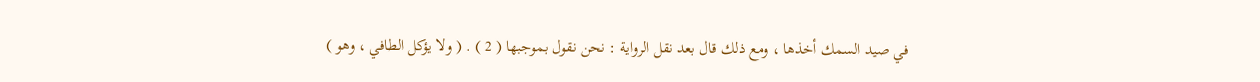في صيد السمك أخذها ، ومع ذلك قال بعد نقل الرواية : نحن نقول بموجبها ( 2 ) . ( ولا يؤكل الطافي ، وهو )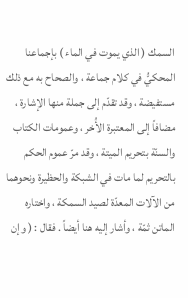السمك ( الذي يموت في الماء ) بإجماعنا المحكيُّ في كلام جماعة ، والصحاح به مع ذلك مستفيضة ، وقد تقدّم إلى جملة منها الإشارة ، مضافاً إلى المعتبرة الأُخر ، وعمومات الكتاب والسنّة بتحريم الميتة ، وقد مرّ عموم الحكم بالتحريم لما مات في الشبكة والحظيرة ونحوهما من الآلات المعدّة لصيد السمكة ، واختاره الماتن ثمّة ، وأشار إليه هنا أيضاً . فقال : ( وإن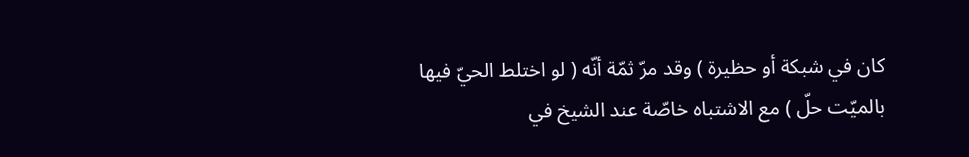كان في شبكة أو حظيرة ) وقد مرّ ثمّة أنّه ( لو اختلط الحيّ فيها بالميّت حلّ ) مع الاشتباه خاصّة عند الشيخ في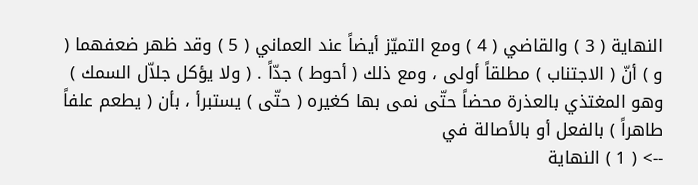النهاية ( 3 ) والقاضي ( 4 ) ومع التميّز أيضاً عند العماني ( 5 ) وقد ظهر ضعفهما ( و ) أنّ ( الاجتناب ) مطلقاً أولى ، ومع ذلك ( أحوط ) جدّاً . ( ولا يؤكل جلاّل السمك ) وهو المغتذي بالعذرة محضاً حتّى نمى بها كغيره ( حتّى ) يستبرأ ، بأن ( يطعم علفاً طاهراً ) بالفعل أو بالأصالة في
--> ( 1 ) النهاية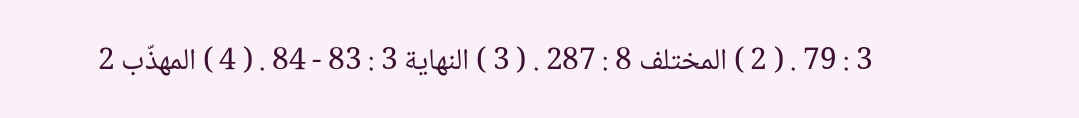3 : 79 . ( 2 ) المختلف 8 : 287 . ( 3 ) النهاية 3 : 83 - 84 . ( 4 ) المهذّب 2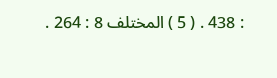: 438 . ( 5 ) المختلف 8 : 264 .